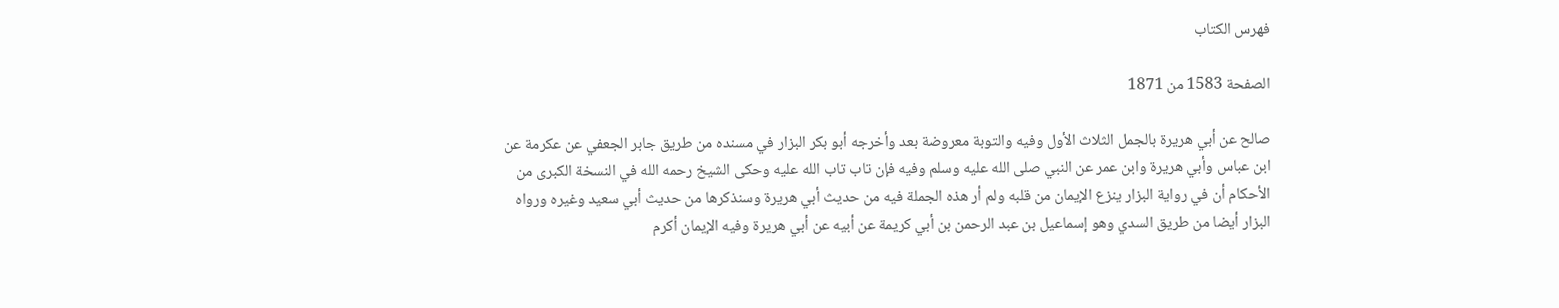فهرس الكتاب

الصفحة 1583 من 1871

صالح عن أبي هريرة بالجمل الثلاث الأول وفيه والتوبة معروضة بعد وأخرجه أبو بكر البزار في مسنده من طريق جابر الجعفي عن عكرمة عن ابن عباس وأبي هريرة وابن عمر عن النبي صلى الله عليه وسلم وفيه فإن تاب تاب الله عليه وحكى الشيخ رحمه الله في النسخة الكبرى من الأحكام أن في رواية البزار ينزع الإيمان من قلبه ولم أر هذه الجملة فيه من حديث أبي هريرة وسنذكرها من حديث أبي سعيد وغيره ورواه البزار أيضا من طريق السدي وهو إسماعيل بن عبد الرحمن بن أبي كريمة عن أبيه عن أبي هريرة وفيه الإيمان أكرم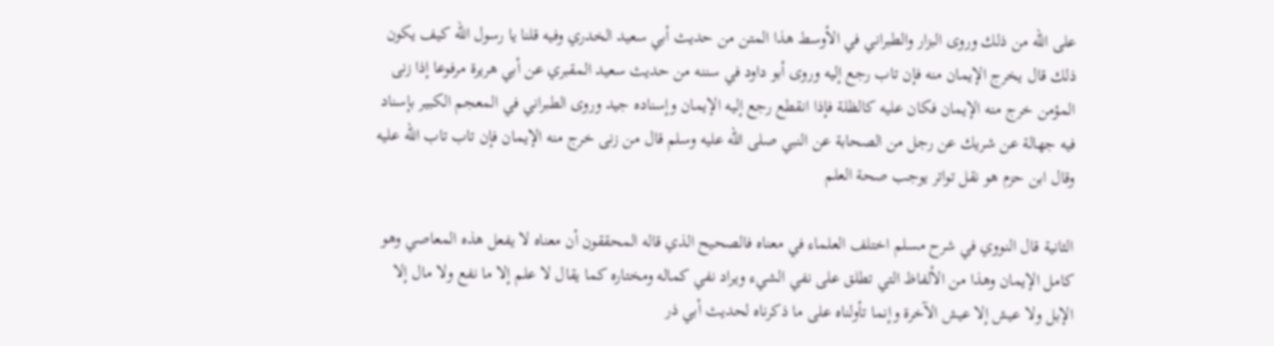على الله من ذلك وروى البزار والطبراني في الأوسط هذا المتن من حديث أبي سعيد الخدري وفيه قلنا يا رسول الله كيف يكون ذلك قال يخرج الإيمان منه فإن تاب رجع إليه وروى أبو داود في سننه من حديث سعيد المقبري عن أبي هريرة مرفوعا إذا زنى المؤمن خرج منه الإيمان فكان عليه كالظلة فإذا انقطع رجع إليه الإيمان وإسناده جيد وروى الطبراني في المعجم الكبير بإسناد فيه جهالة عن شريك عن رجل من الصحابة عن النبي صلى الله عليه وسلم قال من زنى خرج منه الإيمان فإن تاب تاب الله عليه وقال ابن حزم هو نقل تواتر يوجب صحة العلم

الثانية قال النووي في شرح مسلم اختلف العلماء في معناه فالصحيح الذي قاله المحققون أن معناه لا يفعل هذه المعاصي وهو كامل الإيمان وهذا من الألفاظ التي تطلق على نفي الشيء ويراد نفي كماله ومختاره كما يقال لا علم إلا ما نفع ولا مال إلا الإبل ولا عيش إلا عيش الآخرة وإنما تأولناه على ما ذكرناه لحديث أبي ذر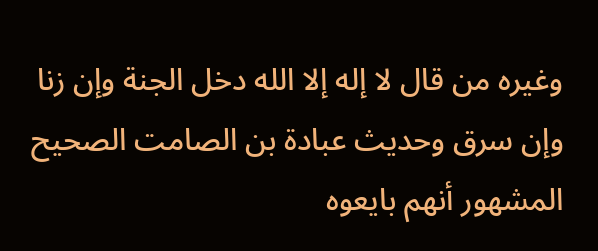وغيره من قال لا إله إلا الله دخل الجنة وإن زنا وإن سرق وحديث عبادة بن الصامت الصحيح المشهور أنهم بايعوه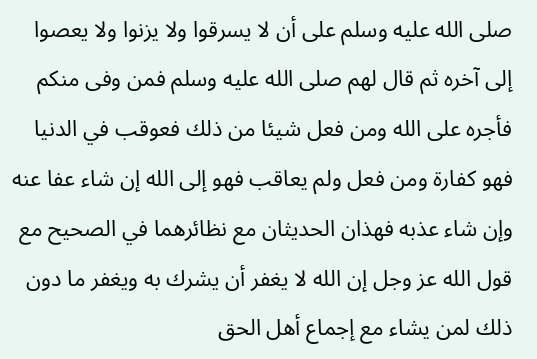صلى الله عليه وسلم على أن لا يسرقوا ولا يزنوا ولا يعصوا إلى آخره ثم قال لهم صلى الله عليه وسلم فمن وفى منكم فأجره على الله ومن فعل شيئا من ذلك فعوقب في الدنيا فهو كفارة ومن فعل ولم يعاقب فهو إلى الله إن شاء عفا عنه وإن شاء عذبه فهذان الحديثان مع نظائرهما في الصحيح مع قول الله عز وجل إن الله لا يغفر أن يشرك به ويغفر ما دون ذلك لمن يشاء مع إجماع أهل الحق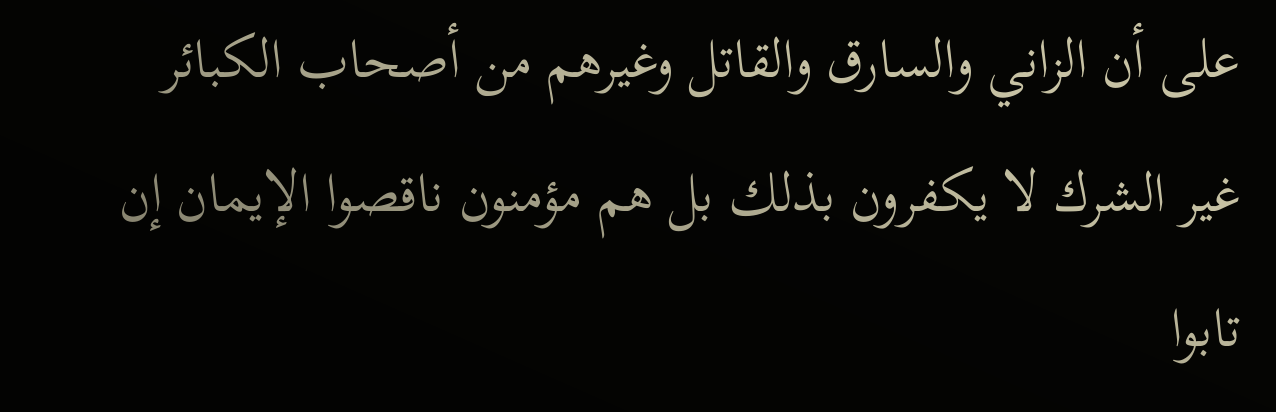على أن الزاني والسارق والقاتل وغيرهم من أصحاب الكبائر غير الشرك لا يكفرون بذلك بل هم مؤمنون ناقصوا الإيمان إن تابوا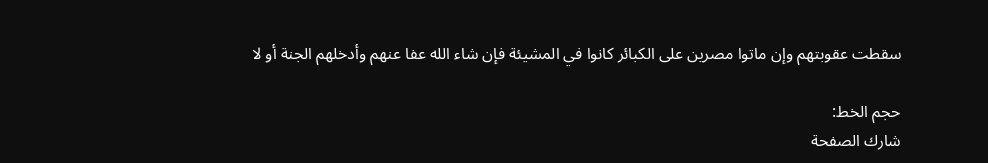سقطت عقوبتهم وإن ماتوا مصرين على الكبائر كانوا في المشيئة فإن شاء الله عفا عنهم وأدخلهم الجنة أو لا

حجم الخط:
شارك الصفحة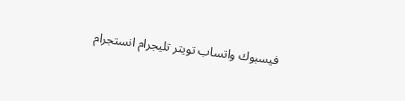فيسبوك واتساب تويتر تليجرام انستجرام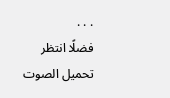. . .
فضلًا انتظر تحميل الصوت